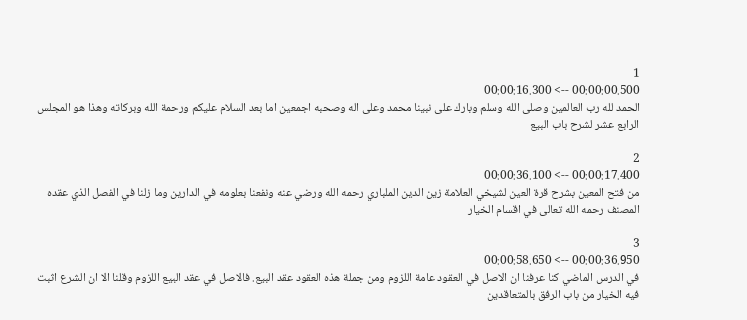1
00:00:00.500 --> 00:00:16.300
الحمد لله رب العالمين وصلى الله وسلم وبارك على نبينا محمد وعلى اله وصحبه اجمعين اما بعد السلام عليكم ورحمة الله وبركاته وهذا هو المجلس الرابع عشر لشرح باب البيع

2
00:00:17.400 --> 00:00:36.100
من فتح المعين بشرح قرة العين لشيخي العلامة زين الدين الملباري رحمه الله ورضي عنه ونفعنا بعلومه في الدارين وما زلنا في الفصل الذي عقده المصنف رحمه الله تعالى في اقسام الخيار

3
00:00:36.950 --> 00:00:58.650
في الدرس الماضي كنا عرفنا ان الاصل في العقود عامة اللزوم ومن جملة هذه العقود عقد البيع. فالاصل في عقد البيع اللزوم وقلنا الا ان الشرع اثبت فيه الخيار من باب الرفق بالمتعاقدين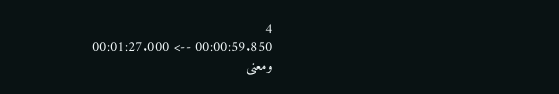4
00:00:59.850 --> 00:01:27.000
ومعنى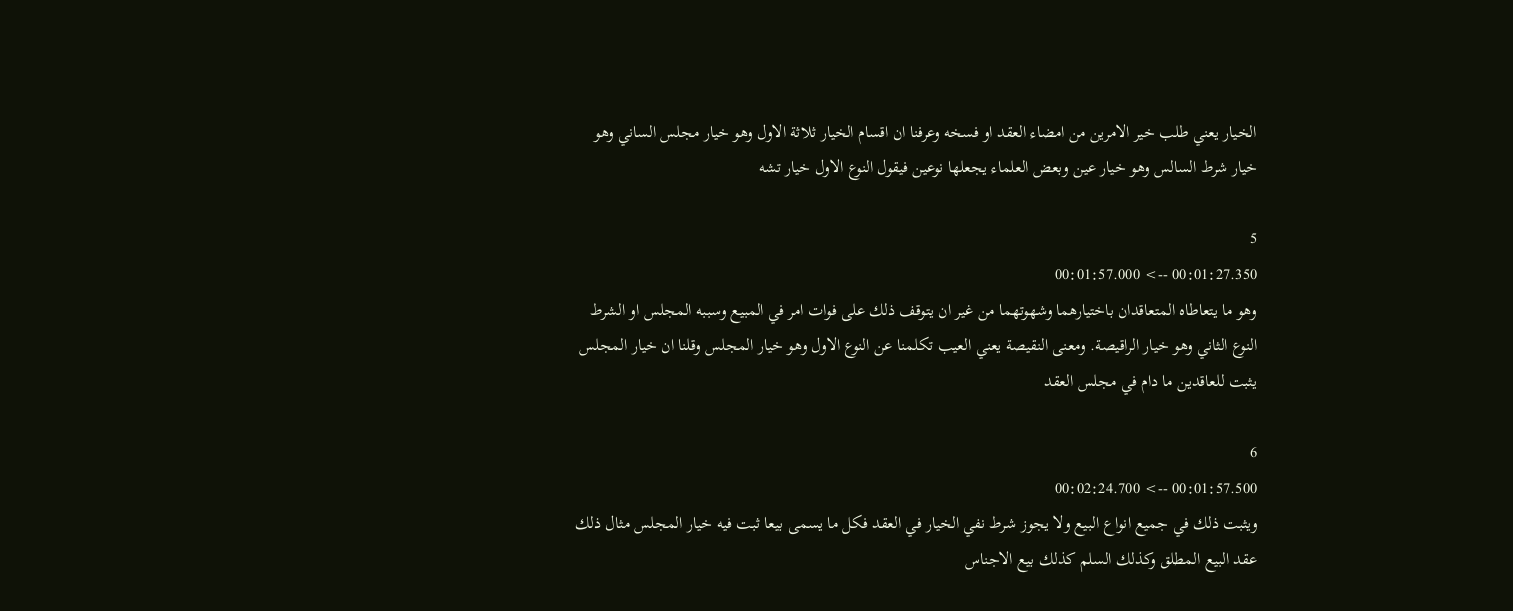الخيار يعني طلب خير الامرين من امضاء العقد او فسخه وعرفنا ان اقسام الخيار ثلاثة الاول وهو خيار مجلس الساني وهو خيار شرط السالس وهو خيار عين وبعض العلماء يجعلها نوعين فيقول النوع الاول خيار تشه

5
00:01:27.350 --> 00:01:57.000
وهو ما يتعاطاه المتعاقدان باختيارهما وشهوتهما من غير ان يتوقف ذلك على فوات امر في المبيع وسببه المجلس او الشرط النوع الثاني وهو خيار الراقيصة. ومعنى النقيصة يعني العيب تكلمنا عن النوع الاول وهو خيار المجلس وقلنا ان خيار المجلس يثبت للعاقدين ما دام في مجلس العقد

6
00:01:57.500 --> 00:02:24.700
ويثبت ذلك في جميع انواع البيع ولا يجوز شرط نفي الخيار في العقد فكل ما يسمى بيعا ثبت فيه خيار المجلس مثال ذلك عقد البيع المطلق وكذلك السلم كذلك بيع الاجناس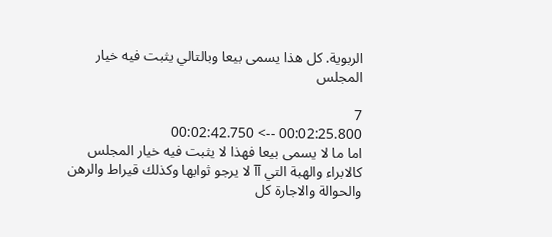الربوية. كل هذا يسمى بيعا وبالتالي يثبت فيه خيار المجلس

7
00:02:25.800 --> 00:02:42.750
اما ما لا يسمى بيعا فهذا لا يثبت فيه خيار المجلس كالابراء والهبة التي آآ لا يرجو ثوابها وكذلك قيراط والرهن والحوالة والاجارة كل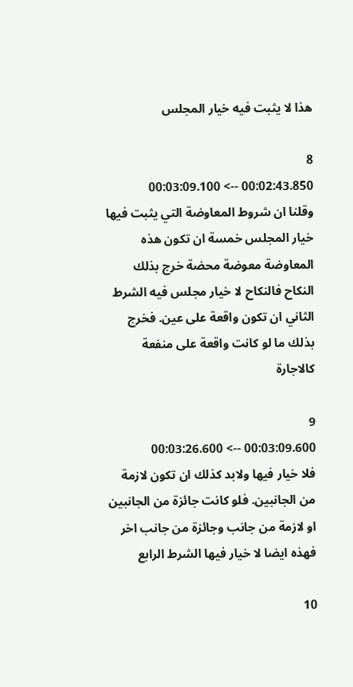هذا لا يثبت فيه خيار المجلس

8
00:02:43.850 --> 00:03:09.100
وقلنا ان شروط المعاوضة التي يثبت فيها خيار المجلس خمسة ان تكون هذه المعاوضة معوضة محضة خرج بذلك النكاح فالنكاح لا خيار مجلس فيه الشرط الثاني ان تكون واقعة على عين. فخرج بذلك ما لو كانت واقعة على منفعة كالاجارة

9
00:03:09.600 --> 00:03:26.600
فلا خيار فيها ولابد كذلك ان تكون لازمة من الجانبين. فلو كانت جائزة من الجانبين او لازمة من جانب وجائزة من جانب اخر فهذه ايضا لا خيار فيها الشرط الرابع

10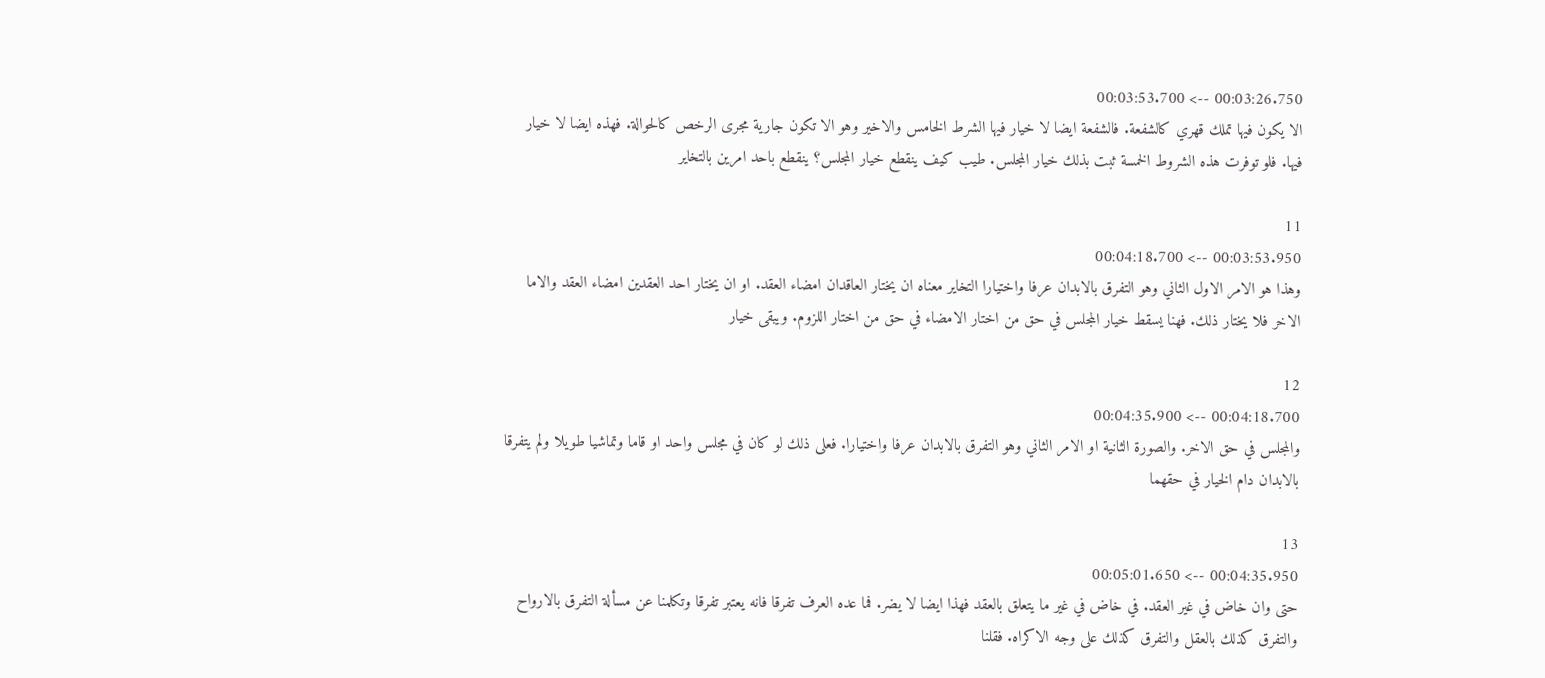00:03:26.750 --> 00:03:53.700
الا يكون فيها تملك قهري كالشفعة. فالشفعة ايضا لا خيار فيها الشرط الخامس والاخير وهو الا تكون جارية مجرى الرخص كالحوالة. فهذه ايضا لا خيار فيها. فلو توفرت هذه الشروط الخمسة ثبت بذلك خيار المجلس. طيب كيف ينقطع خيار المجلس؟ ينقطع باحد امرين بالتخاير

11
00:03:53.950 --> 00:04:18.700
وهذا هو الامر الاول الثاني وهو التفرق بالابدان عرفا واختيارا التخاير معناه ان يختار العاقدان امضاء العقد. او ان يختار احد العقدين امضاء العقد والاما الاخر فلا يختار ذلك. فهنا يسقط خيار المجلس في حق من اختار الامضاء في حق من اختار اللزوم. ويبقى خيار

12
00:04:18.700 --> 00:04:35.900
والمجلس في حق الاخر. والصورة الثانية او الامر الثاني وهو التفرق بالابدان عرفا واختيارا. فعلى ذلك لو كان في مجلس واحد او قاما وتماشيا طويلا ولم يتفرقا بالابدان دام الخيار في حقهما

13
00:04:35.950 --> 00:05:01.650
حتى وان خاض في غير العقد. في خاض في غير ما يتعلق بالعقد فهذا ايضا لا يضر. فما عده العرف تفرقا فانه يعتبر تفرقا وتكلمنا عن مسألة التفرق بالارواح والتفرق كذلك بالعقل والتفرق كذلك على وجه الاكراه. فقلنا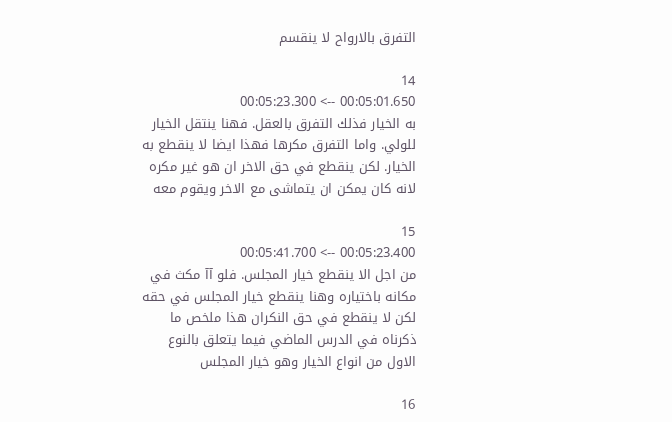التفرق بالارواح لا ينقسم

14
00:05:01.650 --> 00:05:23.300
به الخيار فذلك التفرق بالعقل. فهنا ينتقل الخيار للولي. واما التفرق مكرها فهذا ايضا لا ينقطع به الخيار. لكن ينقطع في حق الاخر ان هو غير مكره لانه كان يمكن ان يتماشى مع الاخر ويقوم معه

15
00:05:23.400 --> 00:05:41.700
من اجل الا ينقطع خيار المجلس. فلو آآ مكث في مكانه باختياره وهنا ينقطع خيار المجلس في حقه لكن لا ينقطع في حق النكران هذا ملخص ما ذكرناه في الدرس الماضي فيما يتعلق بالنوع الاول من انواع الخيار وهو خيار المجلس

16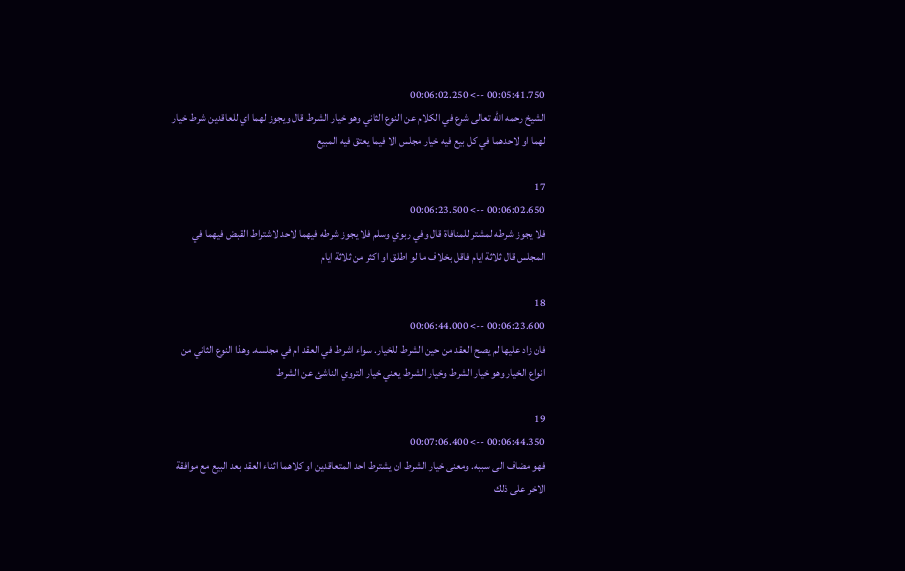00:05:41.750 --> 00:06:02.250
الشيخ رحمه الله تعالى شرع في الكلام عن النوع الثاني وهو خيار الشرط قال ويجوز لهما اي للعاقدين شرط خيار لهما او لاحدهما في كل بيع فيه خيار مجلس الا فيما يعتق فيه المبيع

17
00:06:02.650 --> 00:06:23.500
فلا يجوز شرطه لمشتر للمنافاة قال وفي ربوي وسلم فلا يجوز شرطه فيهما لاحد لاشتراط القبض فيهما في المجلس قال ثلاثة ايام فاقل بخلاف ما لو اطلق او اكثر من ثلاثة ايام

18
00:06:23.600 --> 00:06:44.000
فان زاد عليها لم يصح العقد من حين الشرط للخيار. سواء اشرط في العقد ام في مجلسه. وهذا النوع الثاني من انواع الخيار وهو خيار الشرط وخيار الشرط يعني خيار التروي الناشئ عن الشرط

19
00:06:44.350 --> 00:07:06.400
فهو مضاف الى سببه. ومعنى خيار الشرط ان يشترط احد المتعاقدين او كلاهما اثناء العقد بعد البيع مع موافقة الاخر على ذلك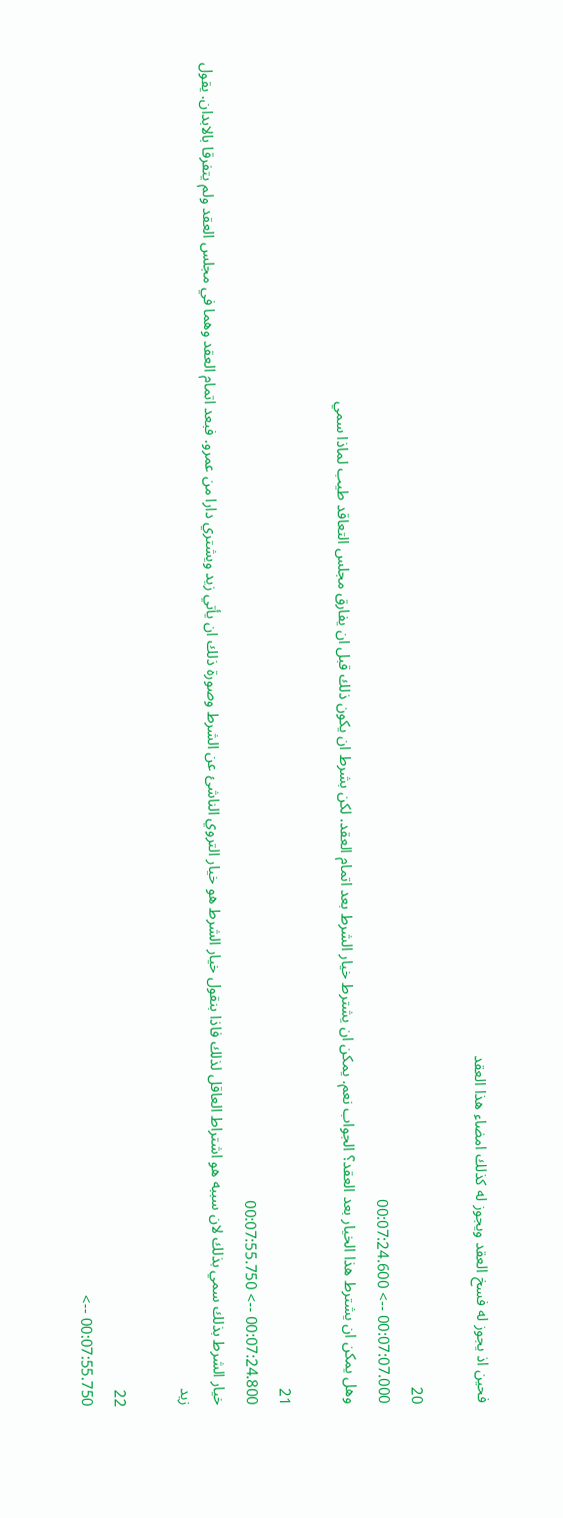فحين اذ يجوز له فسخ العقد ويجوز له كذلك امضاء هذا العقد

20
00:07:07.000 --> 00:07:24.600
وهل يمكن ان يشترط هذا الخيار بعد العقد؟ الجواب نعم. يمكن ان يشترط خيار الشرط بعد اتمام العقد. لكن بشرط ان يكون ذلك قبل ان يفارق مجلس التعاقد طيب لماذا سمي

21
00:07:24.800 --> 00:07:55.750
خيار الشرط بذلك سمي بذلك لان سببه هو اشتراط العاقل لذلك فاذا بنقول خيار الشرط هو خيار التروي الناشئ عن الشرط وصورة ذلك ان يأتي زيد ويشتري دارا من عمرو. فبعد اتمام العقد وهما في مجلس العقد ولم يتفرقا بالابدان. يقول زيد

22
00:07:55.750 -->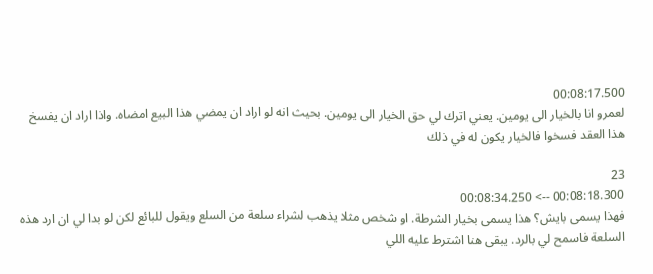00:08:17.500
لعمرو انا بالخيار الى يومين. يعني اترك لي حق الخيار الى يومين. بحيث انه لو اراد ان يمضي هذا البيع امضاه. واذا اراد ان يفسخ هذا العقد فسخوا فالخيار يكون له في ذلك

23
00:08:18.300 --> 00:08:34.250
فهذا يسمى بايش؟ هذا يسمى بخيار الشرطة. او شخص مثلا يذهب لشراء سلعة من السلع ويقول للبائع لكن لو بدا لي ان ارد هذه السلعة فاسمح لي بالرد. يبقى هنا اشترط عليه اللي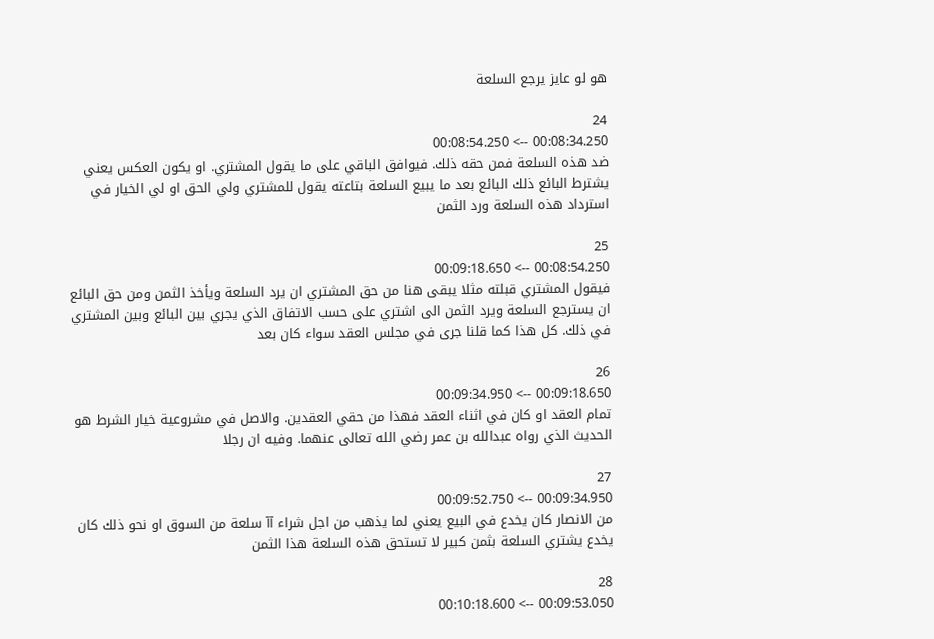هو لو عايز يرجع السلعة

24
00:08:34.250 --> 00:08:54.250
ضد هذه السلعة فمن حقه ذلك. فيوافق الباقي على ما يقول المشتري. او يكون العكس يعني يشترط البائع ذلك البائع بعد ما يبيع السلعة بتاعته يقول للمشتري ولي الحق او لي الخيار في استرداد هذه السلعة ورد الثمن

25
00:08:54.250 --> 00:09:18.650
فيقول المشتري قبلته مثلا يبقى هنا من حق المشتري ان يرد السلعة ويأخذ الثمن ومن حق البائع ان يسترجع السلعة ويرد الثمن الى اشتري على حسب الاتفاق الذي يجري بين البائع وبين المشتري في ذلك. كل هذا كما قلنا جرى في مجلس العقد سواء كان بعد

26
00:09:18.650 --> 00:09:34.950
تمام العقد او كان في اثناء العقد فهذا من حقي العقدين. والاصل في مشروعية خيار الشرط هو الحديث الذي رواه عبدالله بن عمر رضي الله تعالى عنهما. وفيه ان رجلا

27
00:09:34.950 --> 00:09:52.750
من الانصار كان يخدع في البيع يعني لما يذهب من اجل شراء آآ سلعة من السوق او نحو ذلك كان يخدع يشتري السلعة بثمن كبير لا تستحق هذه السلعة هذا الثمن

28
00:09:53.050 --> 00:10:18.600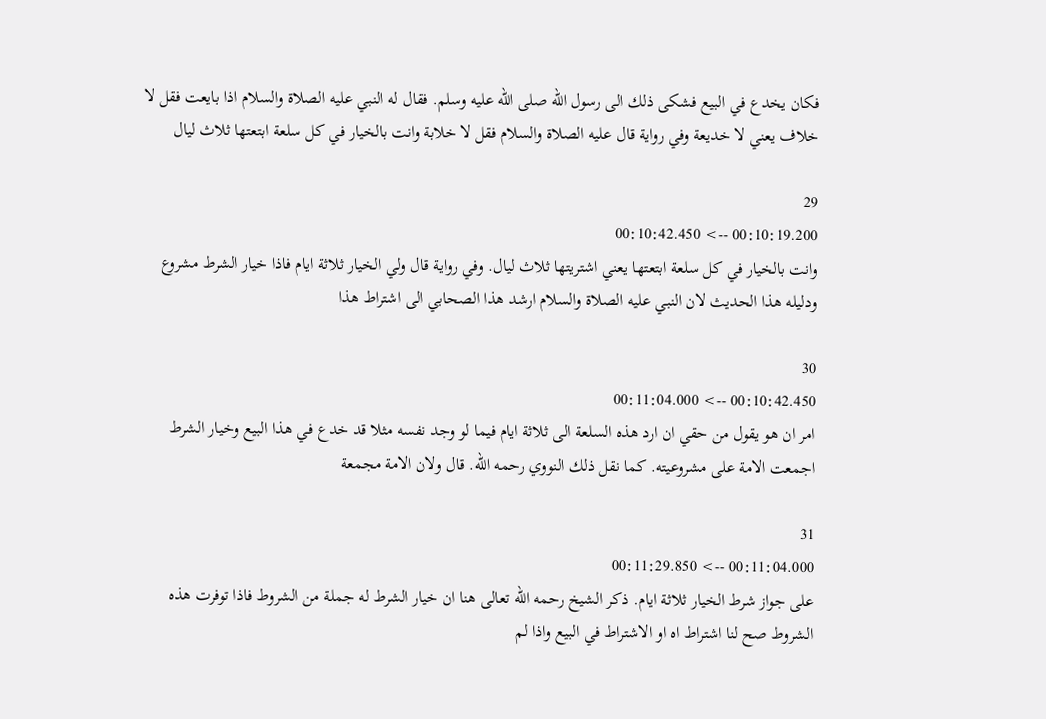فكان يخدع في البيع فشكى ذلك الى رسول الله صلى الله عليه وسلم. فقال له النبي عليه الصلاة والسلام اذا بايعت فقل لا خلاف يعني لا خديعة وفي رواية قال عليه الصلاة والسلام فقل لا خلابة وانت بالخيار في كل سلعة ابتعتها ثلاث ليال

29
00:10:19.200 --> 00:10:42.450
وانت بالخيار في كل سلعة ابتعتها يعني اشتريتها ثلاث ليال. وفي رواية قال ولي الخيار ثلاثة ايام فاذا خيار الشرط مشروع ودليله هذا الحديث لان النبي عليه الصلاة والسلام ارشد هذا الصحابي الى اشتراط هذا

30
00:10:42.450 --> 00:11:04.000
امر ان هو يقول من حقي ان ارد هذه السلعة الى ثلاثة ايام فيما لو وجد نفسه مثلا قد خدع في هذا البيع وخيار الشرط اجمعت الامة على مشروعيته. كما نقل ذلك النووي رحمه الله. قال ولان الامة مجمعة

31
00:11:04.000 --> 00:11:29.850
على جواز شرط الخيار ثلاثة ايام. ذكر الشيخ رحمه الله تعالى هنا ان خيار الشرط له جملة من الشروط فاذا توفرت هذه الشروط صح لنا اشتراط اه او الاشتراط في البيع واذا لم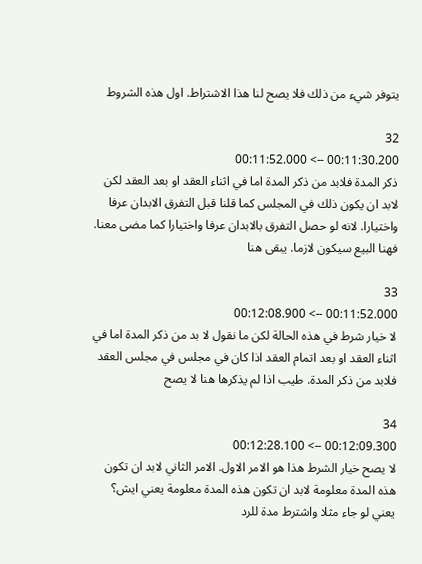يتوفر شيء من ذلك فلا يصح لنا هذا الاشتراط. اول هذه الشروط

32
00:11:30.200 --> 00:11:52.000
ذكر المدة فلابد من ذكر المدة اما في اثناء العقد او بعد العقد لكن لابد ان يكون ذلك في المجلس كما قلنا قبل التفرق الابدان عرفا واختيارا. لانه لو حصل التفرق بالابدان عرفا واختيارا كما مضى معنا. فهنا البيع سيكون لازما. يبقى هنا

33
00:11:52.000 --> 00:12:08.900
لا خيار شرط في هذه الحالة لكن ما نقول لا بد من ذكر المدة اما في اثناء العقد او بعد اتمام العقد اذا كان في مجلس في مجلس العقد فلابد من ذكر المدة. طيب اذا لم يذكرها هنا لا يصح

34
00:12:09.300 --> 00:12:28.100
لا يصح خيار الشرط هذا هو الامر الاول. الامر الثاني لابد ان تكون هذه المدة معلومة لابد ان تكون هذه المدة معلومة يعني ايش؟ يعني لو جاء مثلا واشترط مدة للرد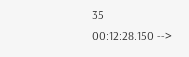35
00:12:28.150 -->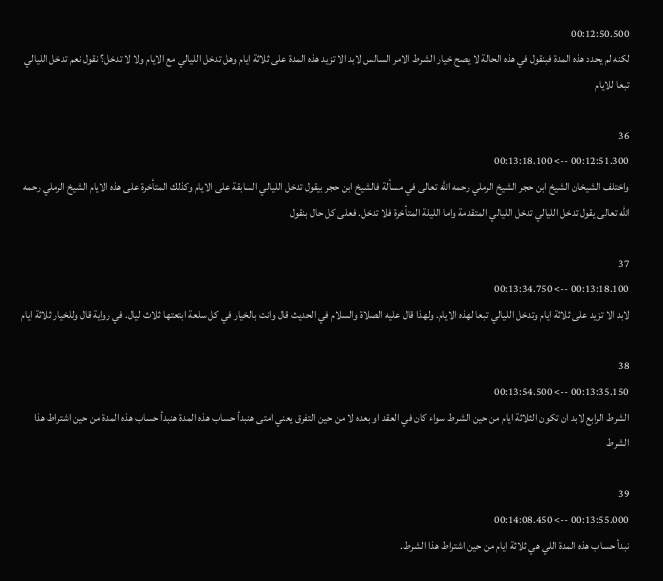00:12:50.500
لكنه لم يحدد هذه المدة فبنقول في هذه الحالة لا يصح خيار الشرط الامر السالس لابد الا تزيد هذه المدة على ثلاثة ايام وهل تدخل الليالي مع الايام ولا لا تدخل؟ نقول نعم تدخل الليالي تبعا للايام

36
00:12:51.300 --> 00:13:18.100
واختلف الشيخان الشيخ ابن حجر الشيخ الرملي رحمه الله تعالى في مسألة فالشيخ ابن حجر بيقول تدخل الليالي السابقة على الايام وكذلك المتأخرة على هذه الايام الشيخ الرملي رحمه الله تعالى يقول تدخل الليالي تدخل الليالي المتقدمة واما الليلة المتأخرة فلا تدخل. فعلى كل حال بنقول

37
00:13:18.100 --> 00:13:34.750
لابد الا تزيد على ثلاثة ايام وتدخل الليالي تبعا لهذه الايام. ولهذا قال عليه الصلاة والسلام في الحديث قال وانت بالخيار في كل سلعة ابتعتها ثلاث ليال. في رواية قال وللخيار ثلاثة ايام

38
00:13:35.150 --> 00:13:54.500
الشرط الرابع لابد ان تكون الثلاثة ايام من حين الشرط سواء كان في العقد او بعده لا من حين التفرق يعني امتى هنبدأ حساب هذه المدة هنبدأ حساب هذه المدة من حين اشتراط هذا الشرط

39
00:13:55.000 --> 00:14:08.450
نبدأ حساب هذه المدة اللي هي ثلاثة ايام من حين اشتراط هذا الشرط.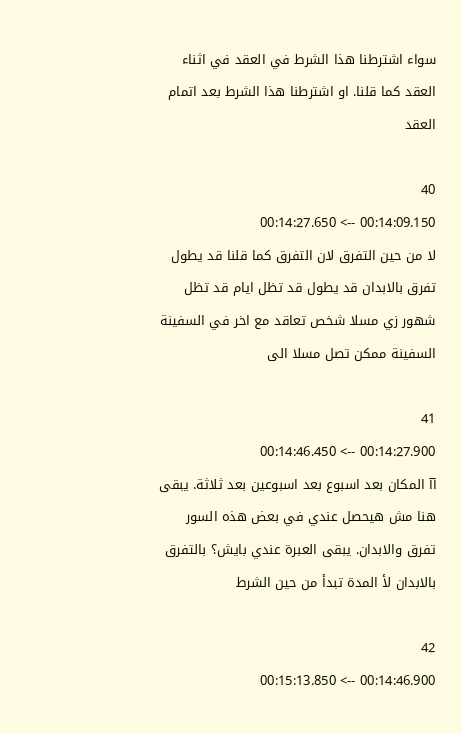سواء اشترطنا هذا الشرط في العقد في اثناء العقد كما قلنا. او اشترطنا هذا الشرط بعد اتمام العقد

40
00:14:09.150 --> 00:14:27.650
لا من حين التفرق لان التفرق كما قلنا قد يطول تفرق بالابدان قد يطول قد تظل ايام قد تظل شهور زي مسلا شخص تعاقد مع اخر في السفينة السفينة ممكن تصل مسلا الى

41
00:14:27.900 --> 00:14:46.450
آآ المكان بعد اسبوع بعد اسبوعين بعد ثلاثة. يبقى هنا مش هيحصل عندي في بعض هذه السور تفرق والابدان. يبقى العبرة عندي بايش؟ بالتفرق بالابدان لأ المدة تبدأ من حين الشرط

42
00:14:46.900 --> 00:15:13.850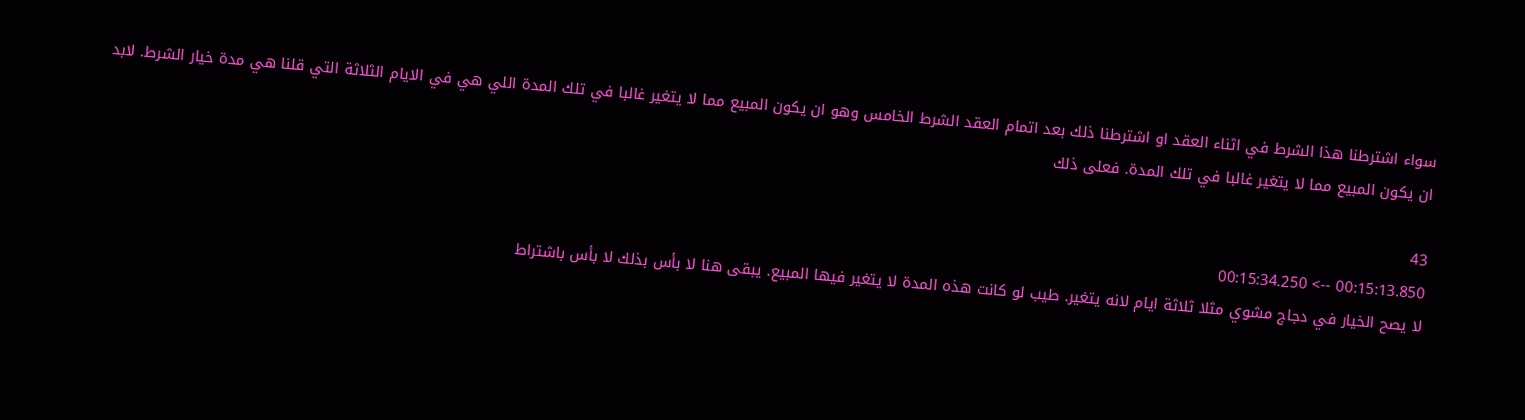سواء اشترطنا هذا الشرط في اثناء العقد او اشترطنا ذلك بعد اتمام العقد الشرط الخامس وهو ان يكون المبيع مما لا يتغير غالبا في تلك المدة اللي هي في الايام الثلاثة التي قلنا هي مدة خيار الشرط. لابد ان يكون المبيع مما لا يتغير غالبا في تلك المدة. فعلى ذلك

43
00:15:13.850 --> 00:15:34.250
لا يصح الخيار في دجاج مشوي مثلا ثلاثة ايام لانه يتغير. طيب لو كانت هذه المدة لا يتغير فيها المبيع. يبقى هنا لا بأس بذلك لا بأس باشتراط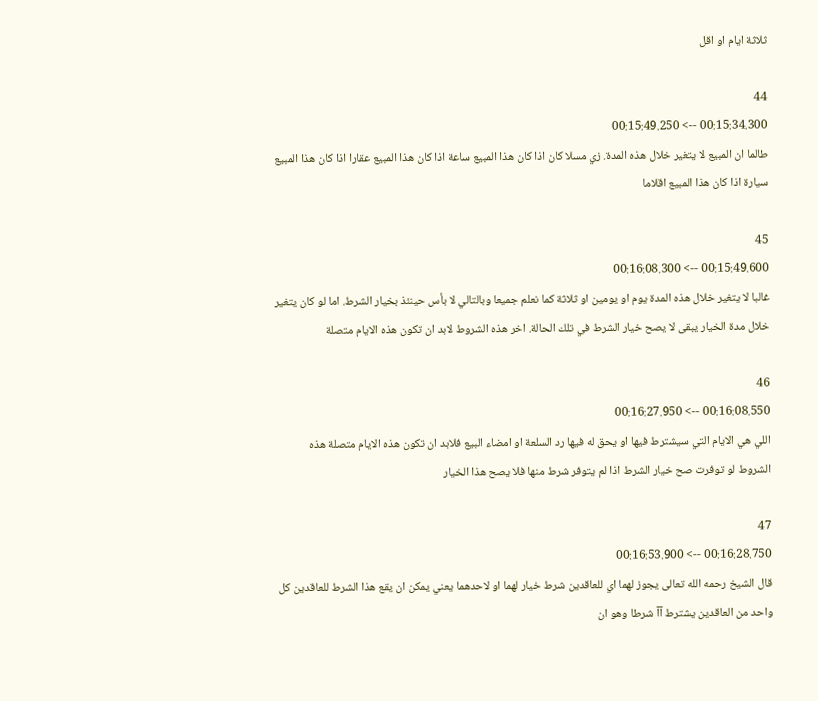ثلاثة ايام او اقل

44
00:15:34.300 --> 00:15:49.250
طالما ان المبيع لا يتغير خلال هذه المدة. زي مسلا كان اذا كان هذا المبيع ساعة اذا كان هذا المبيع عقارا اذا كان هذا المبيع سيارة اذا كان هذا المبيع اقلاما

45
00:15:49.600 --> 00:16:08.300
غالبا لا يتغير خلال هذه المدة يوم او يومين او ثلاثة كما نعلم جميعا وبالتالي لا بأس حينئذ بخيار الشرط. اما لو كان يتغير خلال مدة الخيار يبقى لا يصح خيار الشرط في تلك الحالة. اخر هذه الشروط لابد ان تكون هذه الايام متصلة

46
00:16:08.550 --> 00:16:27.950
اللي هي الايام التي سيشترط فيها او يحق له فيها رد السلعة او امضاء البيع فلابد ان تكون هذه الايام متصلة هذه الشروط لو توفرت صح خيار الشرط اذا لم يتوفر شرط منها فلا يصح هذا الخيار

47
00:16:28.750 --> 00:16:53.900
قال الشيخ رحمه الله تعالى يجوز لهما اي للعاقدين شرط خيار لهما او لاحدهما يعني يمكن ان يقع هذا الشرط للعاقدين كل واحد من العاقدين يشترط آآ شرطا وهو ان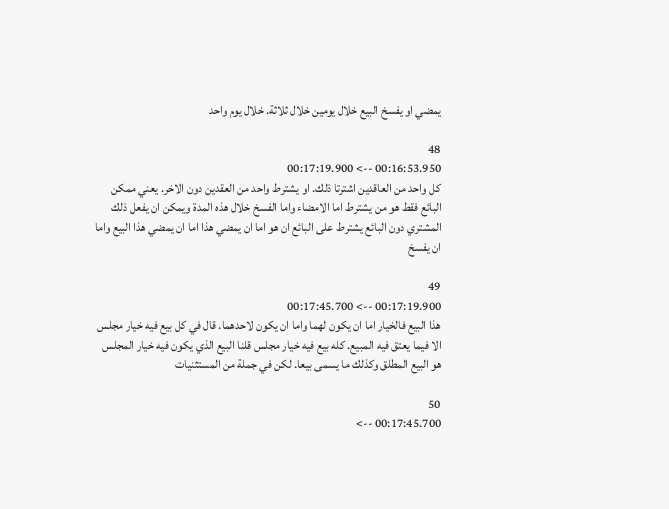يمضي او يفسخ البيع خلال يومين خلال ثلاثة. خلال يوم واحد

48
00:16:53.950 --> 00:17:19.900
كل واحد من العاقدين اشترتا ذلك. او يشترط واحد من العقدين دون الاخر. يعني ممكن البائع فقط هو من يشترط اما الامضاء واما الفسخ خلال هذه المدة ويمكن ان يفعل ذلك المشتري دون البائع يشترط على البائع ان هو اما ان يمضي هذا اما ان يمضي هذا البيع واما ان يفسخ

49
00:17:19.900 --> 00:17:45.700
هذا البيع فالخيار اما ان يكون لهما واما ان يكون لاحدهما. قال في كل بيع فيه خيار مجلس الا فيما يعتق فيه المبيع. كله بيع فيه خيار مجلس قلنا البيع الذي يكون فيه خيار المجلس هو البيع المطلق وكذلك ما يسمى بيعا. لكن في جملة من المستثنيات

50
00:17:45.700 -->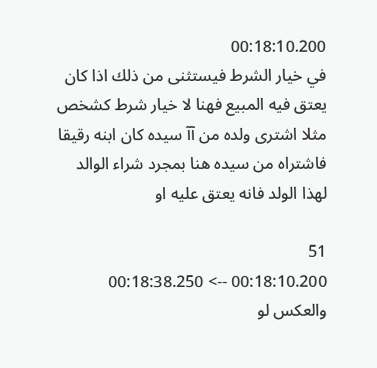00:18:10.200
في خيار الشرط فيستثنى من ذلك اذا كان يعتق فيه المبيع فهنا لا خيار شرط كشخص مثلا اشترى ولده من آآ سيده كان ابنه رقيقا فاشتراه من سيده هنا بمجرد شراء الوالد لهذا الولد فانه يعتق عليه او

51
00:18:10.200 --> 00:18:38.250
والعكس لو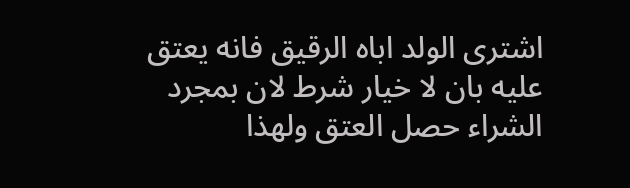اشترى الولد اباه الرقيق فانه يعتق عليه بان لا خيار شرط لان بمجرد الشراء حصل العتق ولهذا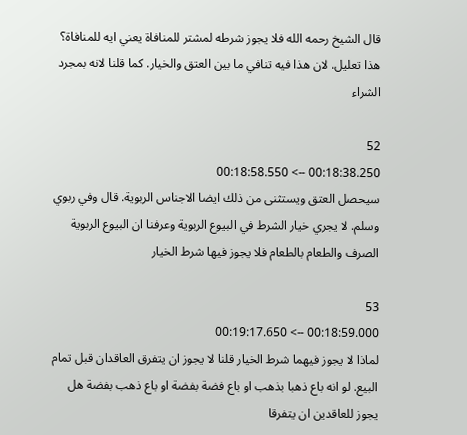قال الشيخ رحمه الله فلا يجوز شرطه لمشتر للمنافاة يعني ايه للمنافاة؟ هذا تعليل. لان هذا فيه تنافي ما بين العتق والخيار. كما قلنا لانه بمجرد الشراء

52
00:18:38.250 --> 00:18:58.550
سيحصل العتق ويستثنى من ذلك ايضا الاجناس الربوية. قال وفي ربوي وسلم. لا يجري خيار الشرط في البيوع الربوية وعرفنا ان البيوع الربوية الصرف والطعام بالطعام فلا يجوز فيها شرط الخيار

53
00:18:59.000 --> 00:19:17.650
لماذا لا يجوز فيهما شرط الخيار قلنا لا يجوز ان يتفرق العاقدان قبل تمام البيع. لو انه باع ذهبا بذهب او باع فضة بفضة او باع ذهب بفضة هل يجوز للعاقدين ان يتفرقا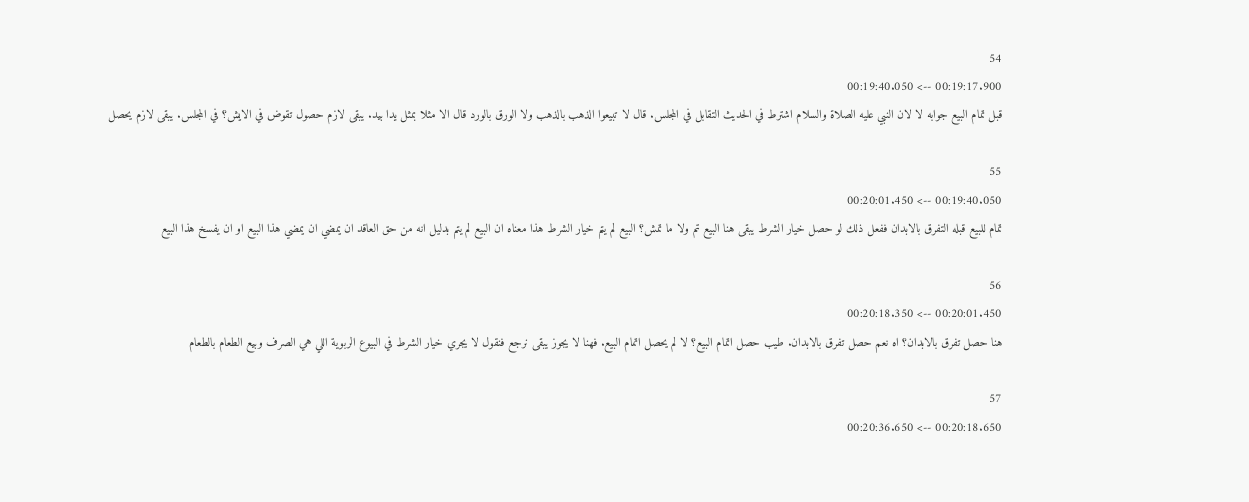54
00:19:17.900 --> 00:19:40.050
قبل تمام البيع جوابه لا لان النبي عليه الصلاة والسلام اشترط في الحديث التقابل في المجلس. قال لا تبيعوا الذهب بالذهب ولا الورق بالورد قال الا مثلا بمثل يدا بيد. يبقى لازم حصول تقوض في الايش؟ في المجلس. يبقى لازم يحصل

55
00:19:40.050 --> 00:20:01.450
تمام للبيع قبله التفرق بالابدان ففعل ذلك لو حصل خيار الشرط يبقى هنا البيع تم ولا ما تمش؟ البيع لم يتم خيار الشرط هذا معناه ان البيع لم يتم بدليل انه من حق العاقد ان يمضي ان يمضي هذا البيع او ان يفسخ هذا البيع

56
00:20:01.450 --> 00:20:18.350
هنا حصل تفرق بالابدان؟ اه نعم حصل تفرق بالابدان. طيب حصل اتمام البيع؟ لا لم يحصل اتمام البيع. فهنا لا يجوز يبقى نرجع فنقول لا يجري خيار الشرط في البيوع الربوية اللي هي الصرف وبيع الطعام بالطعام

57
00:20:18.650 --> 00:20:36.650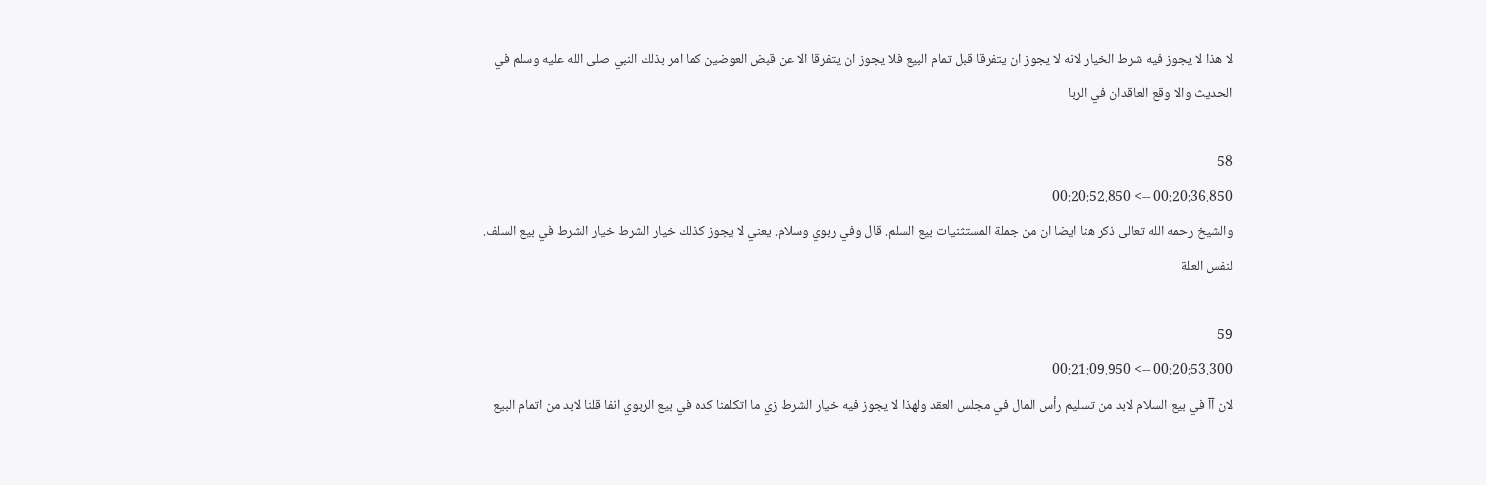لا هذا لا يجوز فيه شرط الخيار لانه لا يجوز ان يتفرقا قبل تمام البيع فلا يجوز ان يتفرقا الا عن قبض العوضين كما امر بذلك النبي صلى الله عليه وسلم في الحديث والا وقع العاقدان في الربا

58
00:20:36.850 --> 00:20:52.850
والشيخ رحمه الله تعالى ذكر هنا ايضا ان من جملة المستثنيات بيع السلم. قال وفي ربوي وسلام. يعني لا يجوز كذلك خيار الشرط خيار الشرط في بيع السلف. لنفس العلة

59
00:20:53.300 --> 00:21:09.950
لان آآ في بيع السلام لابد من تسليم رأس المال في مجلس العقد ولهذا لا يجوز فيه خيار الشرط زي ما اتكلمنا كده في بيع الربوي انفا قلنا لابد من اتمام البيع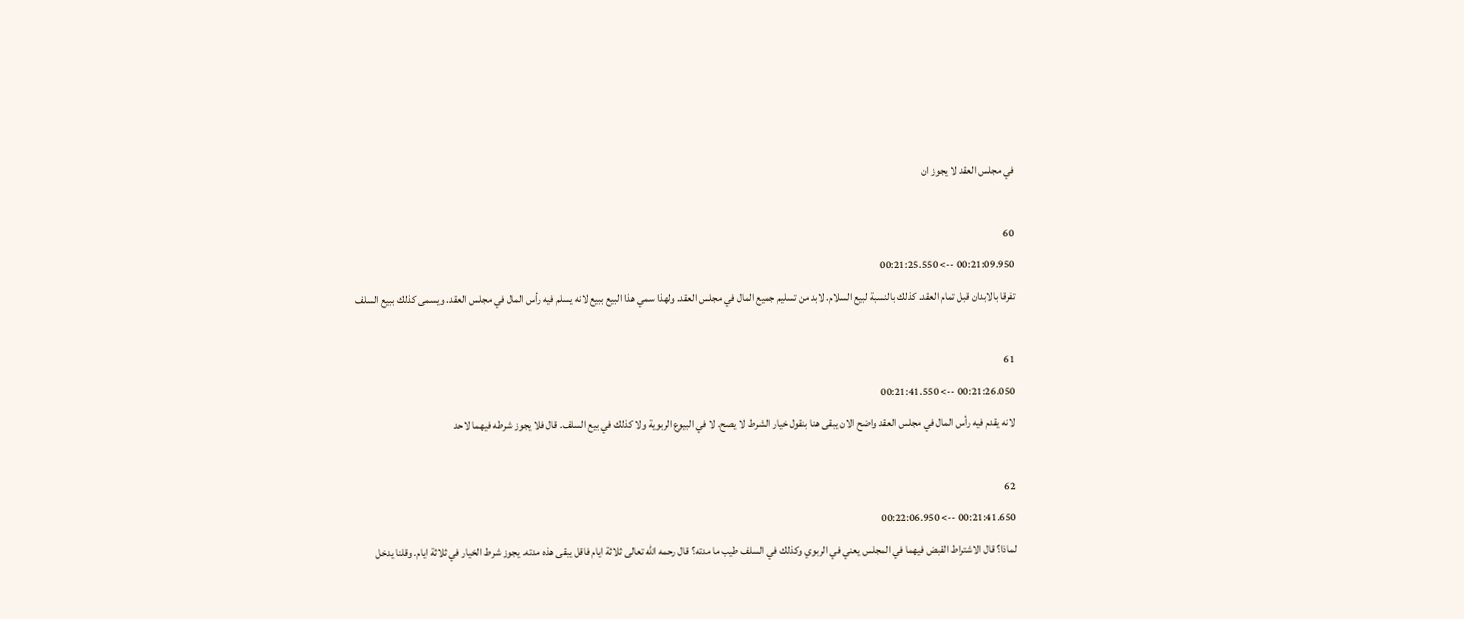في مجلس العقد لا يجوز ان

60
00:21:09.950 --> 00:21:25.550
تفرقا بالابدان قبل تمام العقد. كذلك بالنسبة لبيع السلام. لابد من تسليم جميع المال في مجلس العقد. ولهذا سمي هذا البيع ببيع لانه يسلم فيه رأس المال في مجلس العقد. ويسمى كذلك ببيع السلف

61
00:21:26.050 --> 00:21:41.550
لانه يقدم فيه رأس المال في مجلس العقد واضح الان يبقى هنا بنقول خيار الشرط لا يصح. لا في البيوع الربوية ولا كذلك في بيع السلف. قال فلا يجوز شرطه فيهما لاحد

62
00:21:41.650 --> 00:22:06.950
لماذا؟ قال الاشتراط القبض فيهما في المجلس يعني في الربوي وكذلك في السلف طيب ما مدته؟ قال رحمه الله تعالى ثلاثة ايام فاقل يبقى هذه مدته. يجوز شرط الخيار في ثلاثة ايام. وقلنا يدخل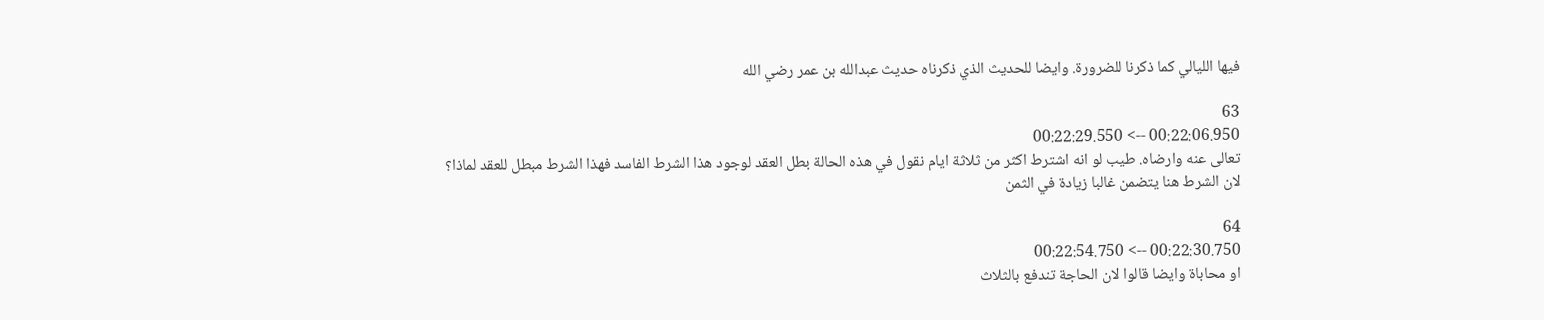فيها الليالي كما ذكرنا للضرورة. وايضا للحديث الذي ذكرناه حديث عبدالله بن عمر رضي الله

63
00:22:06.950 --> 00:22:29.550
تعالى عنه وارضاه. طيب لو انه اشترط اكثر من ثلاثة ايام نقول في هذه الحالة بطل العقد لوجود هذا الشرط الفاسد فهذا الشرط مبطل للعقد لماذا؟ لان الشرط هنا يتضمن غالبا زيادة في الثمن

64
00:22:30.750 --> 00:22:54.750
او محاباة وايضا قالوا لان الحاجة تندفع بالثلاث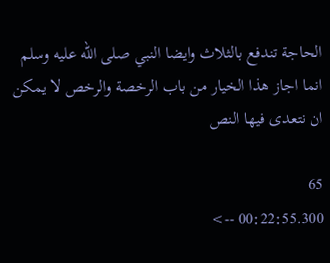الحاجة تندفع بالثلاث وايضا النبي صلى الله عليه وسلم انما اجاز هذا الخيار من باب الرخصة والرخص لا يمكن ان نتعدى فيها النص

65
00:22:55.300 -->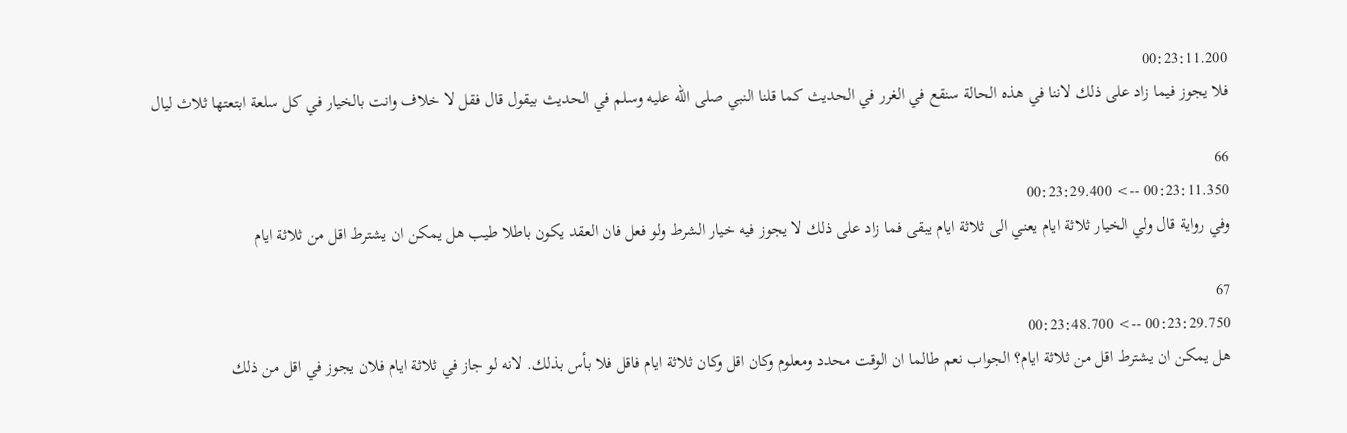00:23:11.200
فلا يجوز فيما زاد على ذلك لاننا في هذه الحالة سنقع في الغرر في الحديث كما قلنا النبي صلى الله عليه وسلم في الحديث بيقول قال فقل لا خلاف وانت بالخيار في كل سلعة ابتعتها ثلاث ليال

66
00:23:11.350 --> 00:23:29.400
وفي رواية قال ولي الخيار ثلاثة ايام يعني الى ثلاثة ايام يبقى فما زاد على ذلك لا يجوز فيه خيار الشرط ولو فعل فان العقد يكون باطلا طيب هل يمكن ان يشترط اقل من ثلاثة ايام

67
00:23:29.750 --> 00:23:48.700
هل يمكن ان يشترط اقل من ثلاثة ايام؟ الجواب نعم طالما ان الوقت محدد ومعلوم وكان اقل وكان ثلاثة ايام فاقل فلا بأس بذلك. لانه لو جاز في ثلاثة ايام فلان يجوز في اقل من ذلك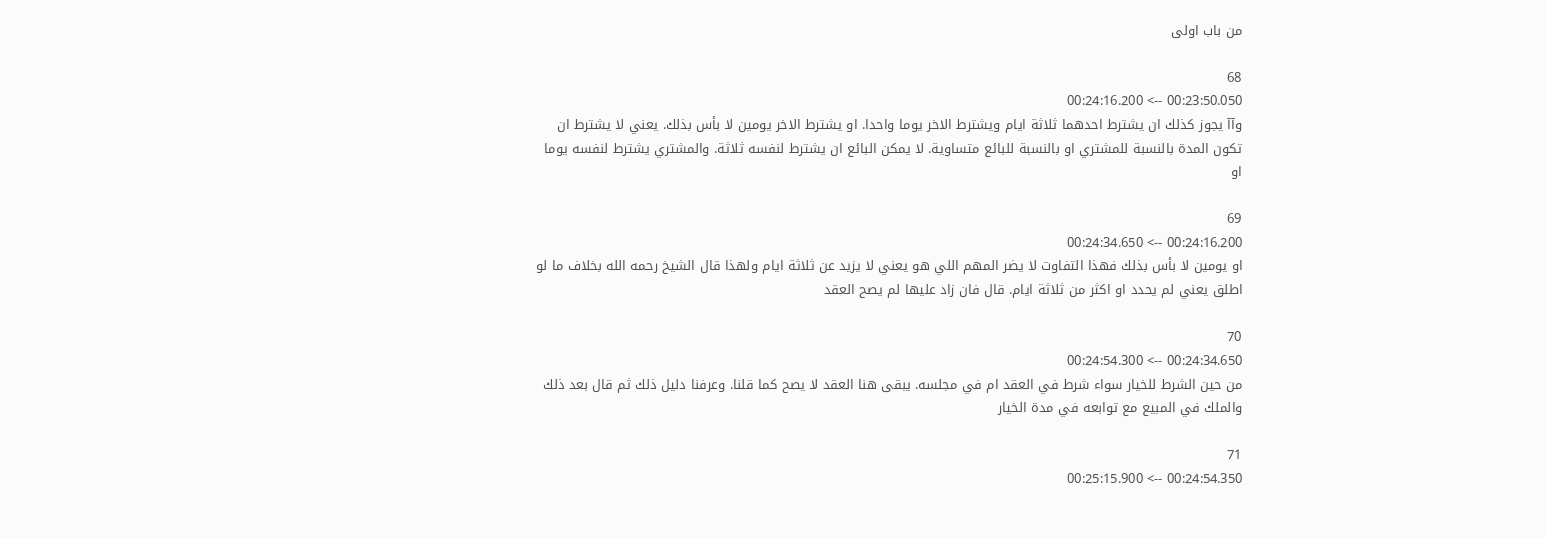من باب اولى

68
00:23:50.050 --> 00:24:16.200
وآآ يجوز كذلك ان يشترط احدهما ثلاثة ايام ويشترط الاخر يوما واحدا. او يشترط الاخر يومين لا بأس بذلك. يعني لا يشترط ان تكون المدة بالنسبة للمشتري او بالنسبة للبائع متساوية. لا يمكن البائع ان يشترط لنفسه ثلاثة. والمشتري يشترط لنفسه يوما او

69
00:24:16.200 --> 00:24:34.650
او يومين لا بأس بذلك فهذا التفاوت لا يضر المهم اللي هو يعني لا يزيد عن ثلاثة ايام ولهذا قال الشيخ رحمه الله بخلاف ما لو اطلق يعني لم يحدد او اكثر من ثلاثة ايام. قال فان زاد عليها لم يصح العقد

70
00:24:34.650 --> 00:24:54.300
من حين الشرط للخيار سواء شرط في العقد ام في مجلسه. يبقى هنا العقد لا يصح كما قلنا. وعرفنا دليل ذلك ثم قال بعد ذلك والملك في المبيع مع توابعه في مدة الخيار

71
00:24:54.350 --> 00:25:15.900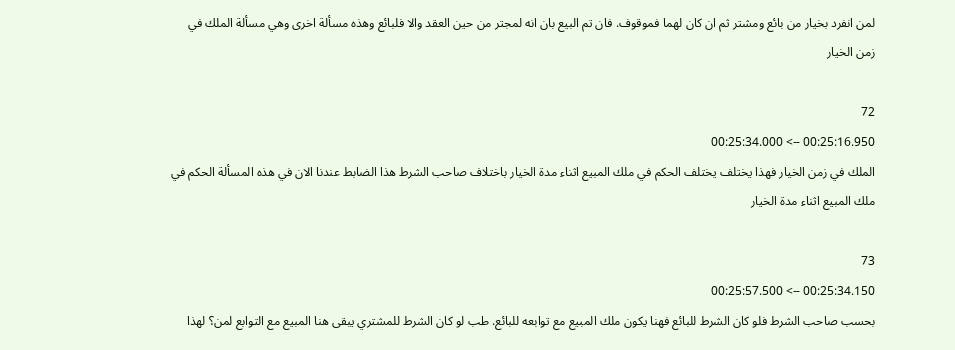لمن انفرد بخيار من بائع ومشتر ثم ان كان لهما فموقوف. فان تم البيع بان انه لمجتر من حين العقد والا فلبائع وهذه مسألة اخرى وهي مسألة الملك في زمن الخيار

72
00:25:16.950 --> 00:25:34.000
الملك في زمن الخيار فهذا يختلف يختلف الحكم في ملك المبيع اثناء مدة الخيار باختلاف صاحب الشرط هذا الضابط عندنا الان في هذه المسألة الحكم في ملك المبيع اثناء مدة الخيار

73
00:25:34.150 --> 00:25:57.500
بحسب صاحب الشرط فلو كان الشرط للبائع فهنا يكون ملك المبيع مع توابعه للبائع. طب لو كان الشرط للمشتري يبقى هنا المبيع مع التوابع لمن؟ لهذا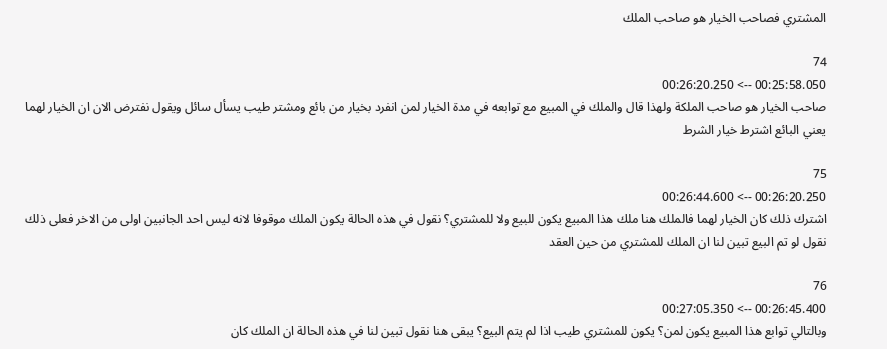المشتري فصاحب الخيار هو صاحب الملك

74
00:25:58.050 --> 00:26:20.250
صاحب الخيار هو صاحب الملكة ولهذا قال والملك في المبيع مع توابعه في مدة الخيار لمن انفرد بخيار من بائع ومشتر طيب يسأل سائل ويقول نفترض الان ان الخيار لهما يعني البائع اشترط خيار الشرط

75
00:26:20.250 --> 00:26:44.600
اشترك ذلك كان الخيار لهما فالملك هنا ملك هذا المبيع يكون للبيع ولا للمشتري؟ نقول في هذه الحالة يكون الملك موقوفا لانه ليس احد الجانبين اولى من الاخر فعلى ذلك نقول لو تم البيع تبين لنا ان الملك للمشتري من حين العقد

76
00:26:45.400 --> 00:27:05.350
وبالتالي توابع هذا المبيع يكون لمن؟ يكون للمشتري طيب اذا لم يتم البيع؟ يبقى هنا نقول تبين لنا في هذه الحالة ان الملك كان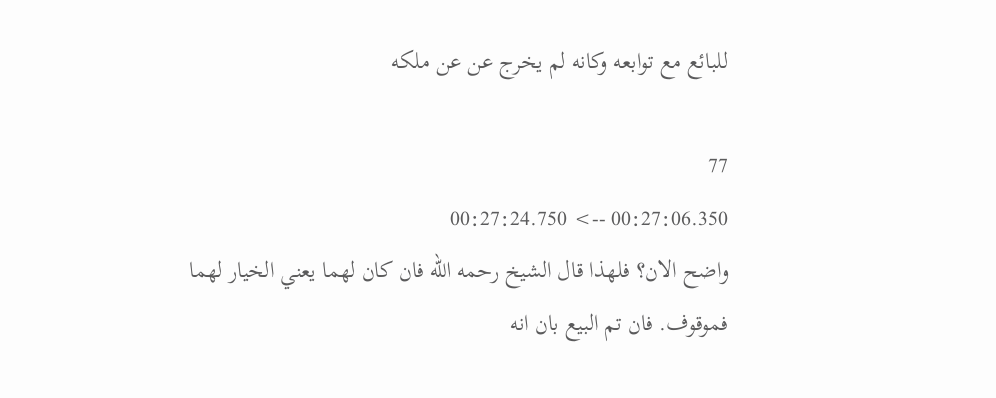للبائع مع توابعه وكانه لم يخرج عن عن ملكه

77
00:27:06.350 --> 00:27:24.750
واضح الان؟ فلهذا قال الشيخ رحمه الله فان كان لهما يعني الخيار لهما فموقوف. فان تم البيع بان انه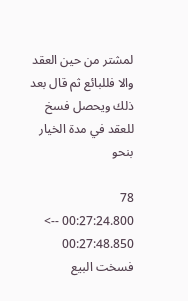لمشتر من حين العقد والا فللبائع ثم قال بعد ذلك ويحصل فسخ للعقد في مدة الخيار بنحو

78
00:27:24.800 --> 00:27:48.850
فسخت البيع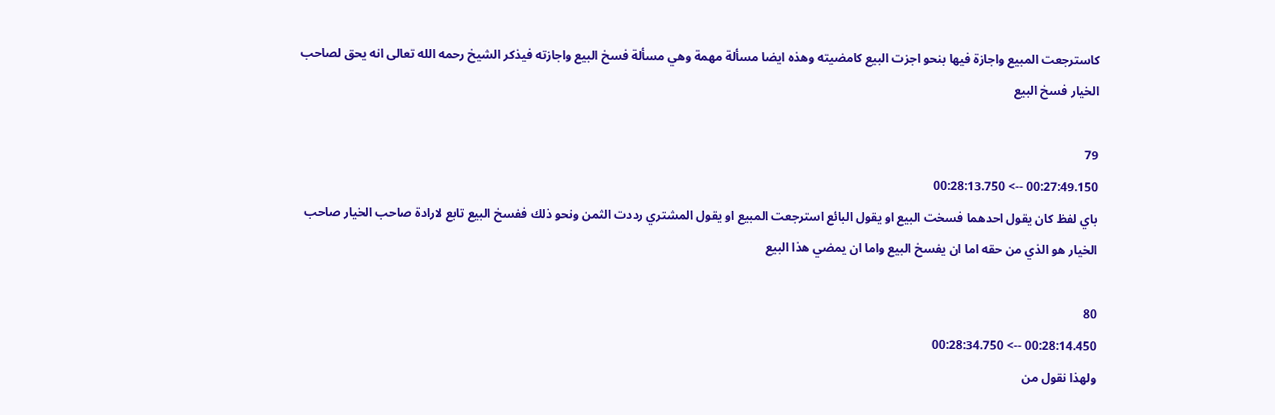كاسترجعت المبيع واجازة فيها بنحو اجزت البيع كامضيته وهذه ايضا مسألة مهمة وهي مسألة فسخ البيع واجازته فيذكر الشيخ رحمه الله تعالى انه يحق لصاحب الخيار فسخ البيع

79
00:27:49.150 --> 00:28:13.750
باي لفظ كان يقول احدهما فسخت البيع او يقول البائع استرجعت المبيع او يقول المشتري رددت الثمن ونحو ذلك ففسخ البيع تابع لارادة صاحب الخيار صاحب الخيار هو الذي من حقه اما ان يفسخ البيع واما ان يمضي هذا البيع

80
00:28:14.450 --> 00:28:34.750
ولهذا نقول من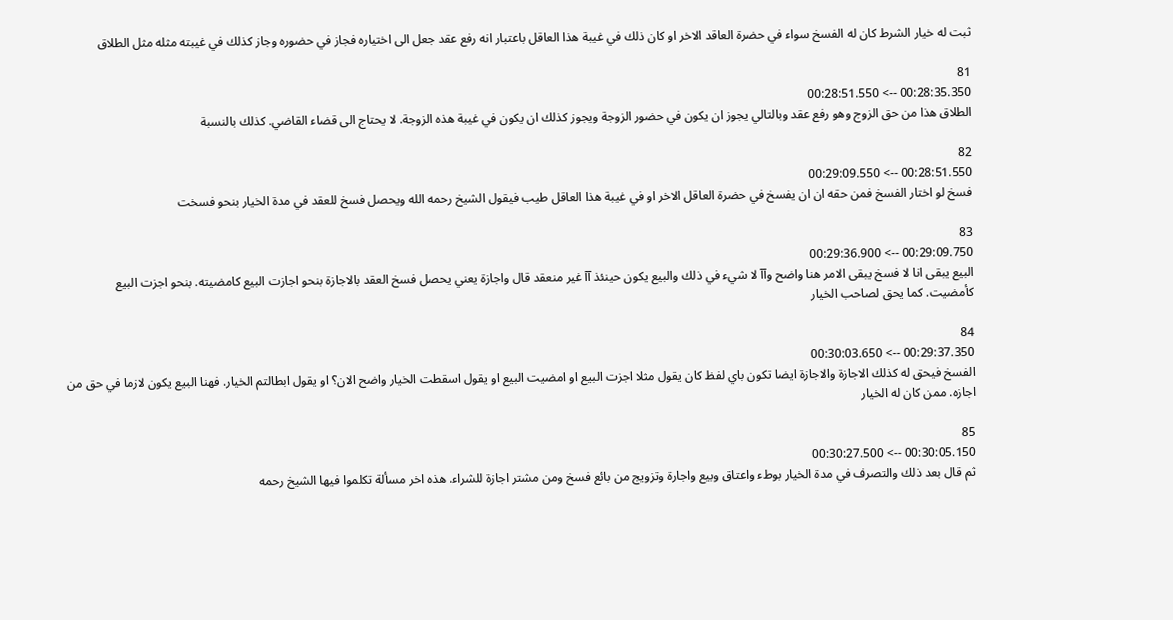ثبت له خيار الشرط كان له الفسخ سواء في حضرة العاقد الاخر او كان ذلك في غيبة هذا العاقل باعتبار انه رفع عقد جعل الى اختياره فجاز في حضوره وجاز كذلك في غيبته مثله مثل الطلاق

81
00:28:35.350 --> 00:28:51.550
الطلاق هذا من حق الزوج وهو رفع عقد وبالتالي يجوز ان يكون في حضور الزوجة ويجوز كذلك ان يكون في غيبة هذه الزوجة. لا يحتاج الى قضاء القاضي. كذلك بالنسبة

82
00:28:51.550 --> 00:29:09.550
فسخ لو اختار الفسخ فمن حقه ان ان يفسخ في حضرة العاقل الاخر او في غيبة هذا العاقل طيب فيقول الشيخ رحمه الله ويحصل فسخ للعقد في مدة الخيار بنحو فسخت

83
00:29:09.750 --> 00:29:36.900
البيع يبقى انا لا فسخ يبقى الامر هنا واضح وآآ لا شيء في ذلك والبيع يكون حينئذ آآ غير منعقد قال واجازة يعني يحصل فسخ العقد بالاجازة بنحو اجازت البيع كامضيته. بنحو اجزت البيع كأمضيت. كما يحق لصاحب الخيار

84
00:29:37.350 --> 00:30:03.650
الفسخ فيحق له كذلك الاجازة والاجازة ايضا تكون باي لفظ كان يقول مثلا اجزت البيع او امضيت البيع او يقول اسقطت الخيار واضح الان؟ او يقول ابطالتم الخيار. فهنا البيع يكون لازما في حق من اجازه. ممن كان له الخيار

85
00:30:05.150 --> 00:30:27.500
ثم قال بعد ذلك والتصرف في مدة الخيار بوطء واعتاق وبيع واجارة وتزويج من بائع فسخ ومن مشتر اجازة للشراء. هذه اخر مسألة تكلموا فيها الشيخ رحمه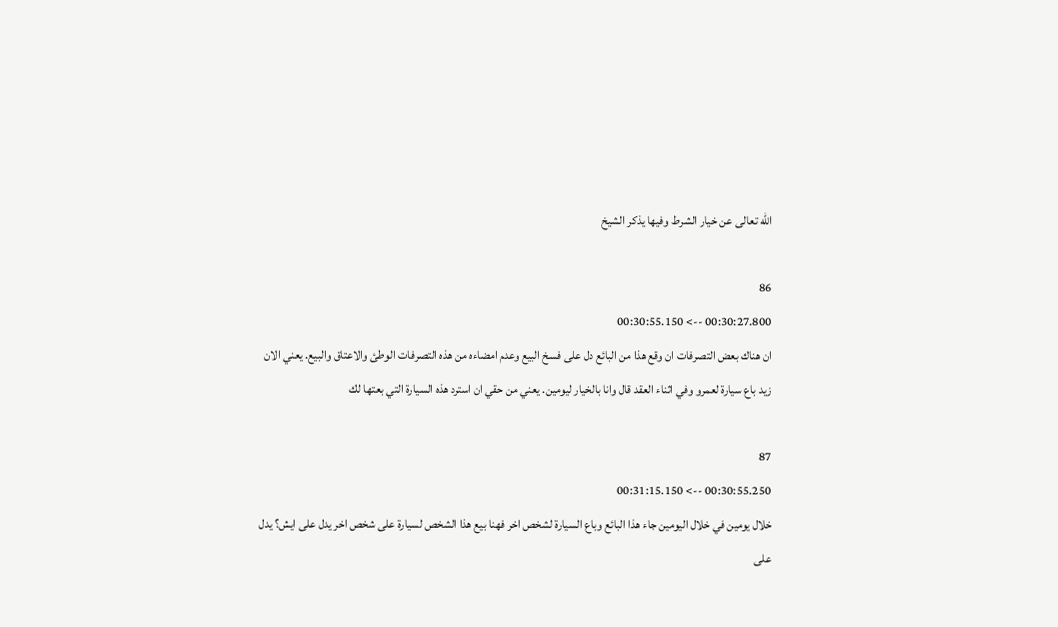الله تعالى عن خيار الشرط وفيها يذكر الشيخ

86
00:30:27.800 --> 00:30:55.150
ان هناك بعض التصرفات ان وقع هذا من البائع دل على فسخ البيع وعدم امضاءه من هذه التصرفات الوطئ والاعتاق والبيع. يعني الان زيد باع سيارة لعمرو وفي اثناء العقد قال وانا بالخيار ليومين. يعني من حقي ان استرد هذه السيارة التي بعتها لك

87
00:30:55.250 --> 00:31:15.150
خلال يومين في خلال اليومين جاء هذا البائع وباع السيارة لشخص اخر فهنا بيع هذا الشخص لسيارة على شخص اخر يدل على ايش؟ يدل على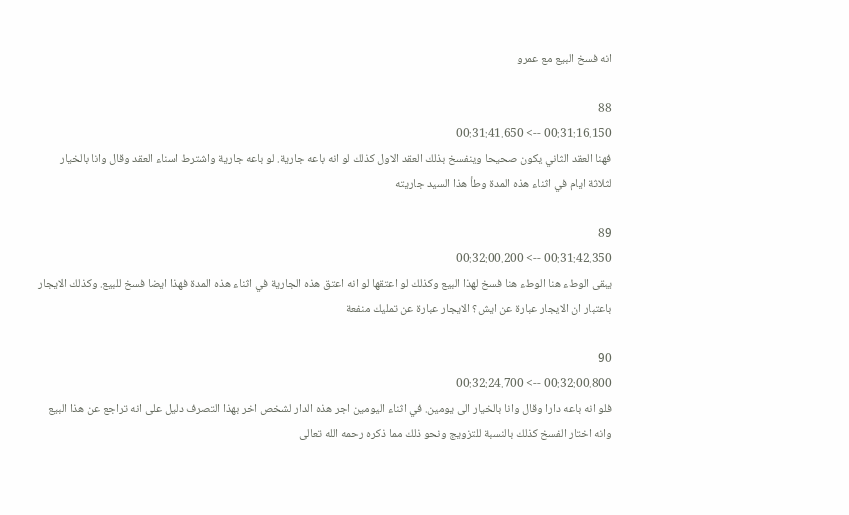انه فسخ البيع مع عمرو

88
00:31:16.150 --> 00:31:41.650
فهنا العقد الثاني يكون صحيحا وينفسخ بذلك العقد الاول كذلك لو انه باعه جارية. لو باعه جارية واشترط اسناء العقد وقال وانا بالخيار لثلاثة ايام في اثناء هذه المدة وطأ هذا السيد جاريته

89
00:31:42.350 --> 00:32:00.200
يبقى الوطء هنا الوطء هنا فسخ لهذا البيع وكذلك لو اعتقها لو انه اعتق هذه الجارية في اثناء هذه المدة فهذا ايضا فسخ للبيع. وكذلك الايجار باعتبار ان الايجار عبارة عن ايش؟ الايجار عبارة عن تمليك منفعة

90
00:32:00.800 --> 00:32:24.700
فلو انه باعه دارا وقال وانا بالخيار الى يومين. في اثناء اليومين اجر هذه الدار لشخص اخر بهذا التصرف دليل على انه تراجع عن هذا البيع وانه اختار الفسخ كذلك بالنسبة للتزويج ونحو ذلك مما ذكره رحمه الله تعالى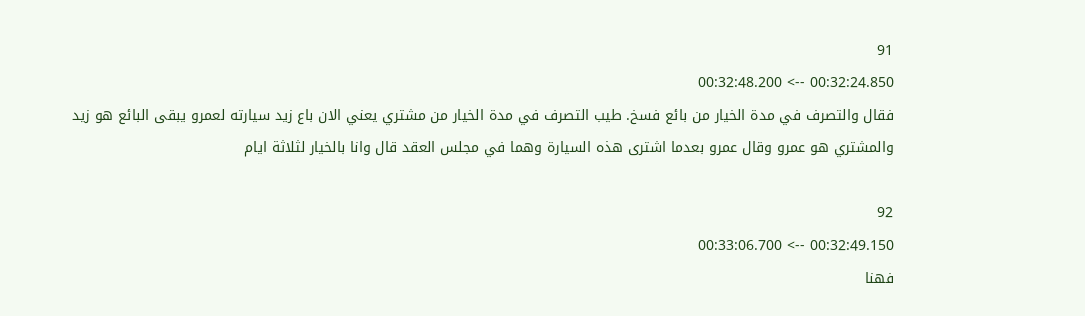91
00:32:24.850 --> 00:32:48.200
فقال والتصرف في مدة الخيار من بائع فسخ. طيب التصرف في مدة الخيار من مشتري يعني الان باع زيد سيارته لعمرو يبقى البائع هو زيد والمشتري هو عمرو وقال عمرو بعدما اشترى هذه السيارة وهما في مجلس العقد قال وانا بالخيار لثلاثة ايام

92
00:32:49.150 --> 00:33:06.700
فهنا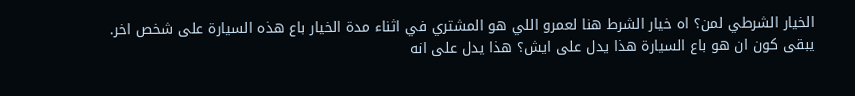الخيار الشرطي لمن؟ اه خيار الشرط هنا لعمرو اللي هو المشتري في اثناء مدة الخيار باع هذه السيارة على شخص اخر. يبقى كون ان هو باع السيارة هذا يدل على ايش؟ هذا يدل على انه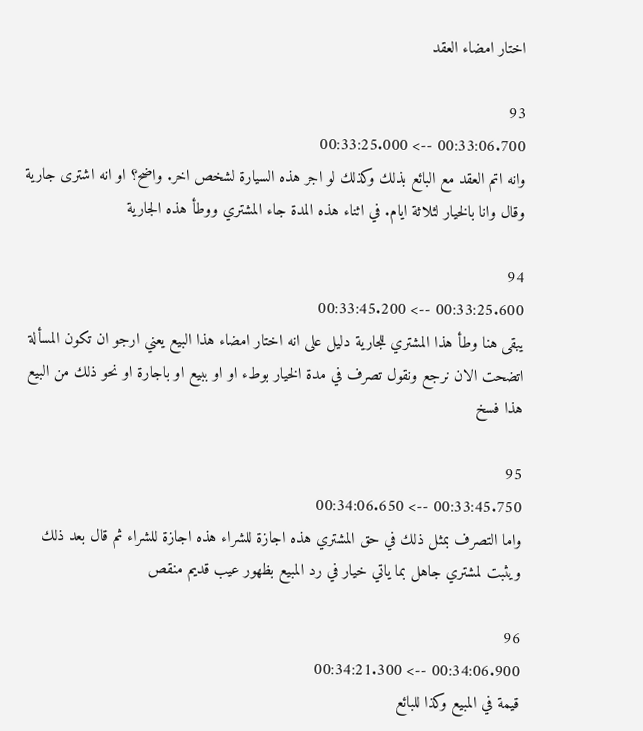اختار امضاء العقد

93
00:33:06.700 --> 00:33:25.000
وانه اتم العقد مع البائع بذلك وكذلك لو اجر هذه السيارة لشخص اخر. واضح؟ او انه اشترى جارية وقال وانا بالخيار لثلاثة ايام. في اثناء هذه المدة جاء المشتري ووطأ هذه الجارية

94
00:33:25.600 --> 00:33:45.200
يبقى هنا وطأ هذا المشتري للجارية دليل على انه اختار امضاء هذا البيع يعني ارجو ان تكون المسألة اتضحت الان نرجع ونقول تصرف في مدة الخيار بوطء او او ببيع او باجارة او نحو ذلك من البيع هذا فسخ

95
00:33:45.750 --> 00:34:06.650
واما التصرف بمثل ذلك في حق المشتري هذه اجازة للشراء هذه اجازة للشراء ثم قال بعد ذلك ويثبت لمشتري جاهل بما ياتي خيار في رد المبيع بظهور عيب قديم منقص

96
00:34:06.900 --> 00:34:21.300
قيمة في المبيع وكذا للبائع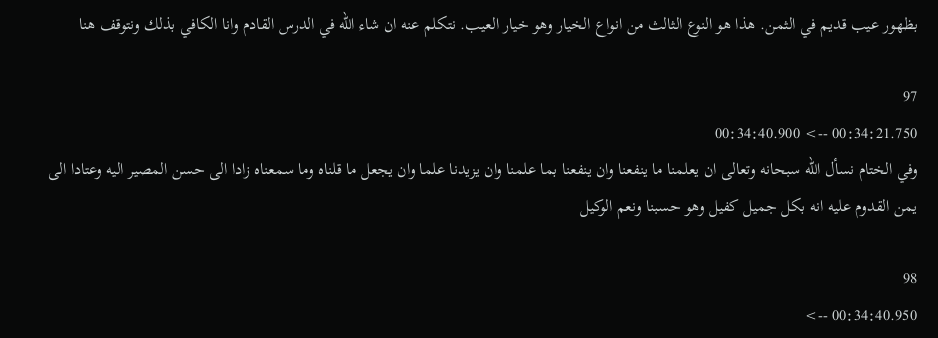بظهور عيب قديم في الثمن. هذا هو النوع الثالث من انواع الخيار وهو خيار العيب. نتكلم عنه ان شاء الله في الدرس القادم وانا الكافي بذلك ونتوقف هنا

97
00:34:21.750 --> 00:34:40.900
وفي الختام نسأل الله سبحانه وتعالى ان يعلمنا ما ينفعنا وان ينفعنا بما علمنا وان يزيدنا علما وان يجعل ما قلناه وما سمعناه زادا الى حسن المصير اليه وعتادا الى يمن القدوم عليه انه بكل جميل كفيل وهو حسبنا ونعم الوكيل

98
00:34:40.950 -->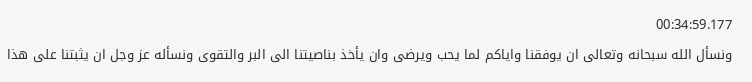00:34:59.177
ونسأل الله سبحانه وتعالى ان يوفقنا واياكم لما يحب ويرضى وان يأخذ بناصيتنا الى البر والتقوى ونسأله عز وجل ان يثبتنا على هذا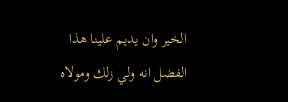الخير وان يديم علينا هذا الفضل انه ولي زلك ومولاه